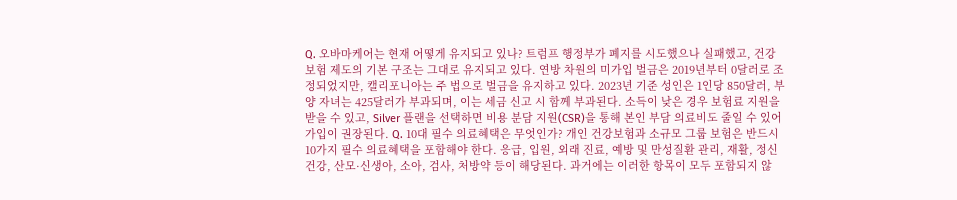Q. 오바마케어는 현재 어떻게 유지되고 있나? 트럼프 행정부가 폐지를 시도했으나 실패했고, 건강보험 제도의 기본 구조는 그대로 유지되고 있다. 연방 차원의 미가입 벌금은 2019년부터 0달러로 조정되었지만, 캘리포니아는 주 법으로 벌금을 유지하고 있다. 2023년 기준 성인은 1인당 850달러, 부양 자녀는 425달러가 부과되며, 이는 세금 신고 시 함께 부과된다. 소득이 낮은 경우 보험료 지원을 받을 수 있고, Silver 플랜을 선택하면 비용 분담 지원(CSR)을 통해 본인 부담 의료비도 줄일 수 있어 가입이 권장된다. Q. 10대 필수 의료혜택은 무엇인가? 개인 건강보험과 소규모 그룹 보험은 반드시 10가지 필수 의료혜택을 포함해야 한다. 응급, 입원, 외래 진료, 예방 및 만성질환 관리, 재활, 정신건강, 산모·신생아, 소아, 검사, 처방약 등이 해당된다. 과거에는 이러한 항목이 모두 포함되지 않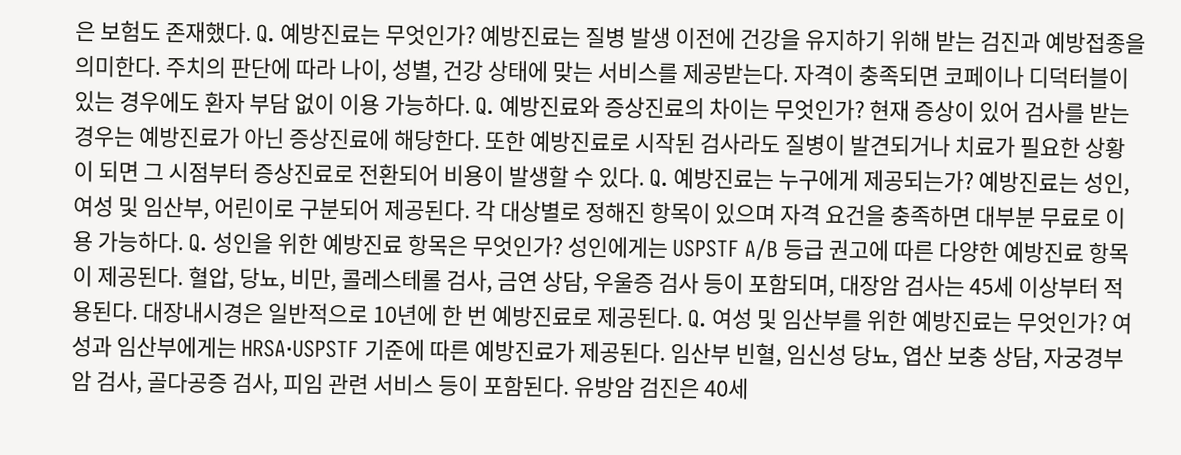은 보험도 존재했다. Q. 예방진료는 무엇인가? 예방진료는 질병 발생 이전에 건강을 유지하기 위해 받는 검진과 예방접종을 의미한다. 주치의 판단에 따라 나이, 성별, 건강 상태에 맞는 서비스를 제공받는다. 자격이 충족되면 코페이나 디덕터블이 있는 경우에도 환자 부담 없이 이용 가능하다. Q. 예방진료와 증상진료의 차이는 무엇인가? 현재 증상이 있어 검사를 받는 경우는 예방진료가 아닌 증상진료에 해당한다. 또한 예방진료로 시작된 검사라도 질병이 발견되거나 치료가 필요한 상황이 되면 그 시점부터 증상진료로 전환되어 비용이 발생할 수 있다. Q. 예방진료는 누구에게 제공되는가? 예방진료는 성인, 여성 및 임산부, 어린이로 구분되어 제공된다. 각 대상별로 정해진 항목이 있으며 자격 요건을 충족하면 대부분 무료로 이용 가능하다. Q. 성인을 위한 예방진료 항목은 무엇인가? 성인에게는 USPSTF A/B 등급 권고에 따른 다양한 예방진료 항목이 제공된다. 혈압, 당뇨, 비만, 콜레스테롤 검사, 금연 상담, 우울증 검사 등이 포함되며, 대장암 검사는 45세 이상부터 적용된다. 대장내시경은 일반적으로 10년에 한 번 예방진료로 제공된다. Q. 여성 및 임산부를 위한 예방진료는 무엇인가? 여성과 임산부에게는 HRSA·USPSTF 기준에 따른 예방진료가 제공된다. 임산부 빈혈, 임신성 당뇨, 엽산 보충 상담, 자궁경부암 검사, 골다공증 검사, 피임 관련 서비스 등이 포함된다. 유방암 검진은 40세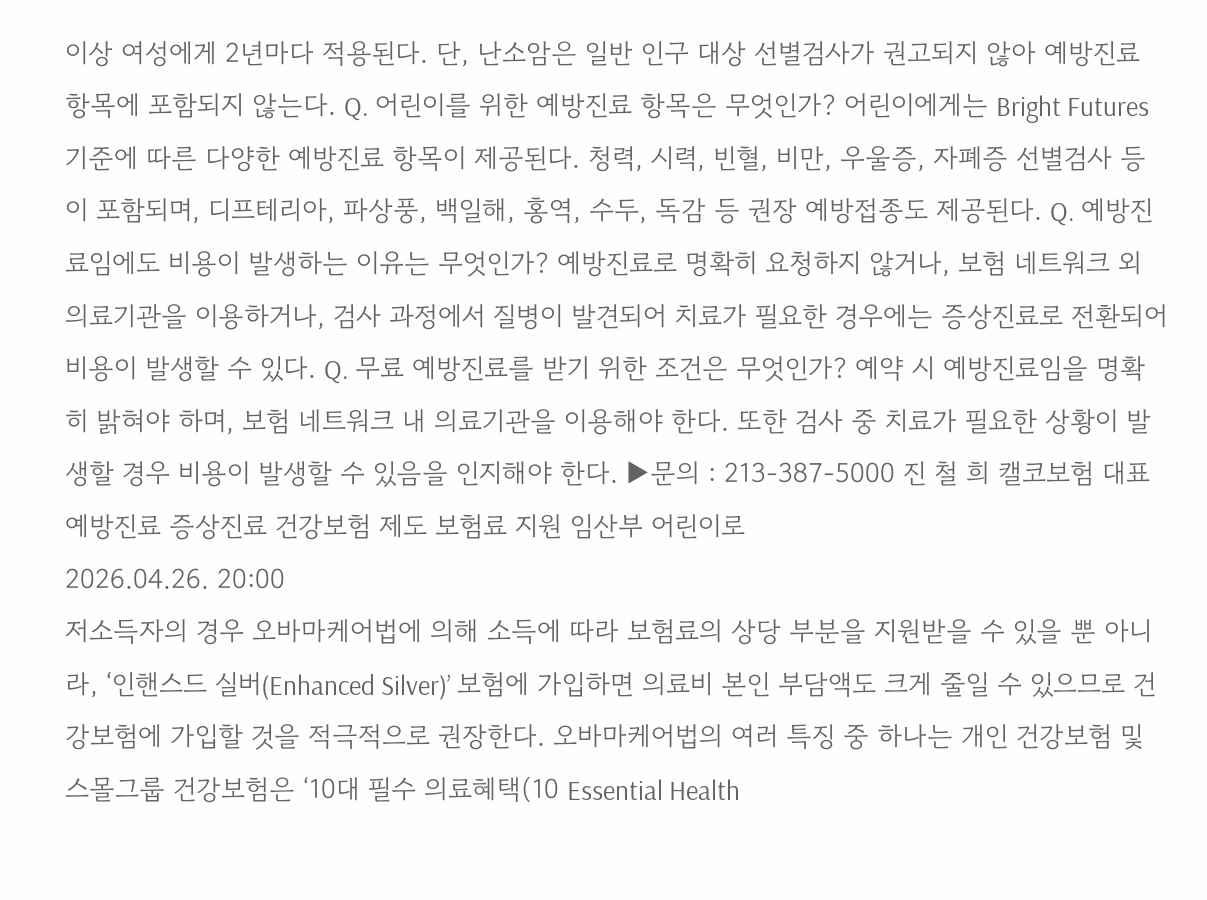이상 여성에게 2년마다 적용된다. 단, 난소암은 일반 인구 대상 선별검사가 권고되지 않아 예방진료 항목에 포함되지 않는다. Q. 어린이를 위한 예방진료 항목은 무엇인가? 어린이에게는 Bright Futures 기준에 따른 다양한 예방진료 항목이 제공된다. 청력, 시력, 빈혈, 비만, 우울증, 자폐증 선별검사 등이 포함되며, 디프테리아, 파상풍, 백일해, 홍역, 수두, 독감 등 권장 예방접종도 제공된다. Q. 예방진료임에도 비용이 발생하는 이유는 무엇인가? 예방진료로 명확히 요청하지 않거나, 보험 네트워크 외 의료기관을 이용하거나, 검사 과정에서 질병이 발견되어 치료가 필요한 경우에는 증상진료로 전환되어 비용이 발생할 수 있다. Q. 무료 예방진료를 받기 위한 조건은 무엇인가? 예약 시 예방진료임을 명확히 밝혀야 하며, 보험 네트워크 내 의료기관을 이용해야 한다. 또한 검사 중 치료가 필요한 상황이 발생할 경우 비용이 발생할 수 있음을 인지해야 한다. ▶문의 : 213-387-5000 진 철 희 캘코보험 대표예방진료 증상진료 건강보험 제도 보험료 지원 임산부 어린이로
2026.04.26. 20:00
저소득자의 경우 오바마케어법에 의해 소득에 따라 보험료의 상당 부분을 지원받을 수 있을 뿐 아니라, ‘인핸스드 실버(Enhanced Silver)’ 보험에 가입하면 의료비 본인 부담액도 크게 줄일 수 있으므로 건강보험에 가입할 것을 적극적으로 권장한다. 오바마케어법의 여러 특징 중 하나는 개인 건강보험 및 스몰그룹 건강보험은 ‘10대 필수 의료혜택(10 Essential Health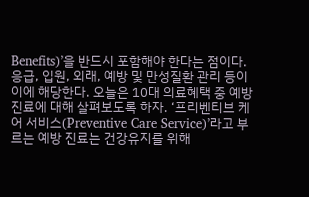Benefits)’을 반드시 포함해야 한다는 점이다. 응급, 입원, 외래, 예방 및 만성질환 관리 등이 이에 해당한다. 오늘은 10대 의료혜택 중 예방 진료에 대해 살펴보도록 하자. ‘프리벤티브 케어 서비스(Preventive Care Service)’라고 부르는 예방 진료는 건강유지를 위해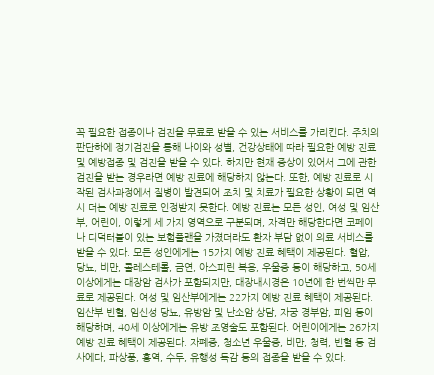꼭 필요한 접종이나 검진을 무료로 받을 수 있는 서비스를 가리킨다. 주치의 판단하에 정기검진을 통해 나이와 성별, 건강상태에 따라 필요한 예방 진료 및 예방접종 및 검진을 받을 수 있다. 하지만 현재 증상이 있어서 그에 관한 검진을 받는 경우라면 예방 진료에 해당하지 않는다. 또한, 예방 진료로 시작된 검사과정에서 질병이 발견되어 조치 및 치료가 필요한 상황이 되면 역시 더는 예방 진료로 인정받지 못한다. 예방 진료는 모든 성인, 여성 및 임산부, 어린이, 이렇게 세 가지 영역으로 구분되며, 자격만 해당한다면 코페이나 디덕터블이 있는 보험플랜을 가졌더라도 환자 부담 없이 의료 서비스를 받을 수 있다. 모든 성인에게는 15가지 예방 진료 혜택이 제공된다. 혈압, 당뇨, 비만, 콜레스테롤, 금연, 아스피린 복용, 우울증 등이 해당하고, 50세 이상에게는 대장암 검사가 포함되지만, 대장내시경은 10년에 한 번씩만 무료로 제공된다. 여성 및 임산부에게는 22가지 예방 진료 혜택이 제공된다. 임산부 빈혈, 임신성 당뇨, 유방암 및 난소암 상담, 자궁 경부암, 피임 등이 해당하며, 40세 이상에게는 유방 조영술도 포함된다. 어린이에게는 26가지 예방 진료 혜택이 제공된다. 자폐증, 청소년 우울증, 비만, 청력, 빈혈 등 검사에다, 파상풍, 홍역, 수두, 유행성 독감 등의 접종을 받을 수 있다.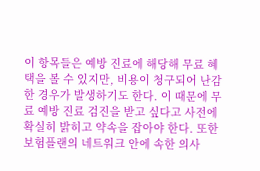이 항목들은 예방 진료에 해당해 무료 혜택을 볼 수 있지만, 비용이 청구되어 난감한 경우가 발생하기도 한다. 이 때문에 무료 예방 진료 검진을 받고 싶다고 사전에 확실히 밝히고 약속을 잡아야 한다. 또한 보험플랜의 네트워크 안에 속한 의사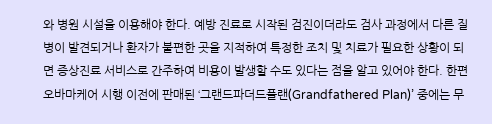와 병원 시설을 이용해야 한다. 예방 진료로 시작된 검진이더라도 검사 과정에서 다른 질병이 발견되거나 환자가 불편한 곳을 지적하여 특정한 조치 및 치료가 필요한 상황이 되면 증상진료 서비스로 간주하여 비용이 발생할 수도 있다는 점을 알고 있어야 한다. 한편 오바마케어 시행 이전에 판매된 ‘그랜드파더드플랜(Grandfathered Plan)’ 중에는 무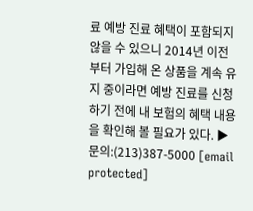료 예방 진료 혜택이 포함되지 않을 수 있으니 2014년 이전부터 가입해 온 상품을 계속 유지 중이라면 예방 진료를 신청하기 전에 내 보험의 혜택 내용을 확인해 볼 필요가 있다. ▶문의:(213)387-5000 [email protected]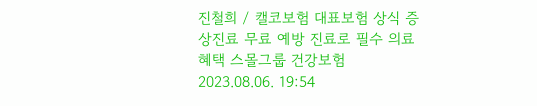진철희 / 캘코보험 대표보험 상식 증상진료 무료 예방 진료로 필수 의료혜택 스몰그룹 건강보험
2023.08.06. 19:54